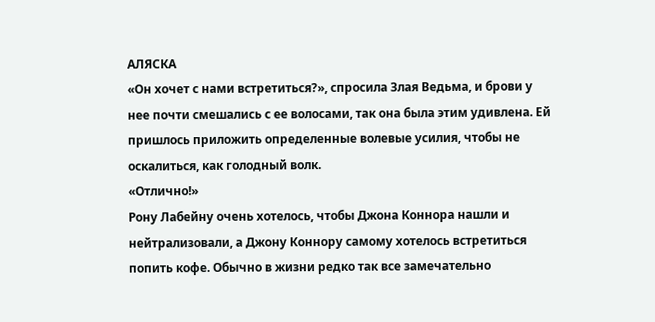АЛЯСКА
«Он хочет с нами встретиться?», спросила Злая Ведьма, и брови у нее почти смешались с ее волосами, так она была этим удивлена. Ей пришлось приложить определенные волевые усилия, чтобы не оскалиться, как голодный волк.
«Отлично!»
Рону Лабейну очень хотелось, чтобы Джона Коннора нашли и нейтрализовали, а Джону Коннору самому хотелось встретиться попить кофе. Обычно в жизни редко так все замечательно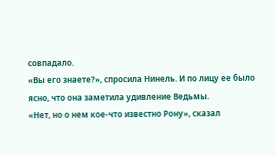совпадало.
«Вы его знаете?», спросила Нинель. И по лицу ее было ясно, что она заметила удивление Ведьмы.
«Нет, но о нем кое-что известно Рону», сказал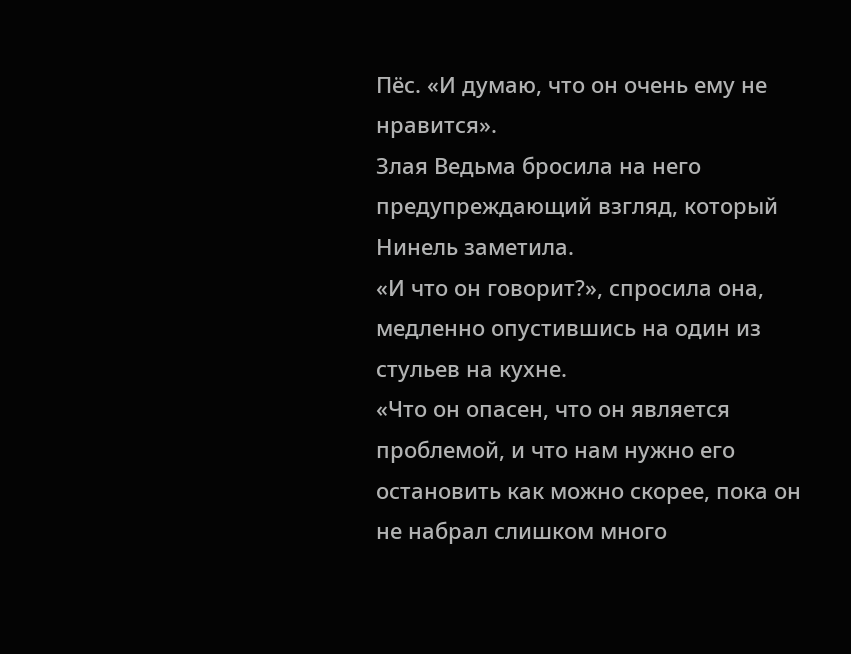Пёс. «И думаю, что он очень ему не нравится».
Злая Ведьма бросила на него предупреждающий взгляд, который Нинель заметила.
«И что он говорит?», спросила она, медленно опустившись на один из стульев на кухне.
«Что он опасен, что он является проблемой, и что нам нужно его остановить как можно скорее, пока он не набрал слишком много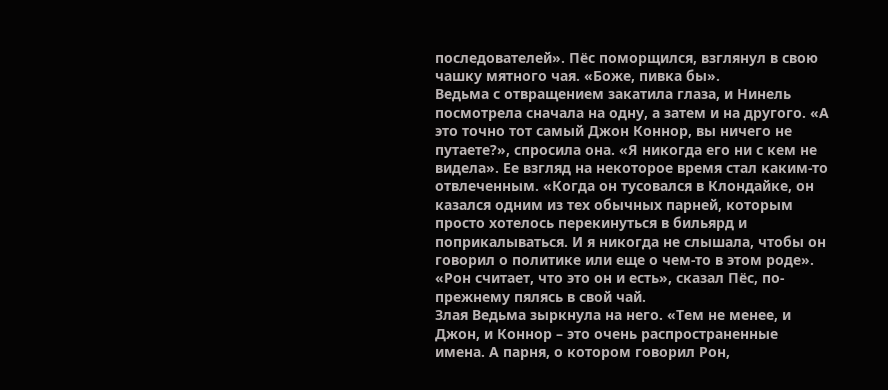последователей». Пёс поморщился, взглянул в свою чашку мятного чая. «Боже, пивка бы».
Ведьма с отвращением закатила глаза, и Нинель посмотрела сначала на одну, а затем и на другого. «А это точно тот самый Джон Коннор, вы ничего не путаете?», спросила она. «Я никогда его ни с кем не видела». Ее взгляд на некоторое время стал каким-то отвлеченным. «Когда он тусовался в Клондайке, он казался одним из тех обычных парней, которым просто хотелось перекинуться в бильярд и поприкалываться. И я никогда не слышала, чтобы он говорил о политике или еще о чем-то в этом роде».
«Рон считает, что это он и есть», сказал Пёс, по-прежнему пялясь в свой чай.
Злая Ведьма зыркнула на него. «Тем не менее, и Джон, и Коннор – это очень распространенные имена. А парня, о котором говорил Рон,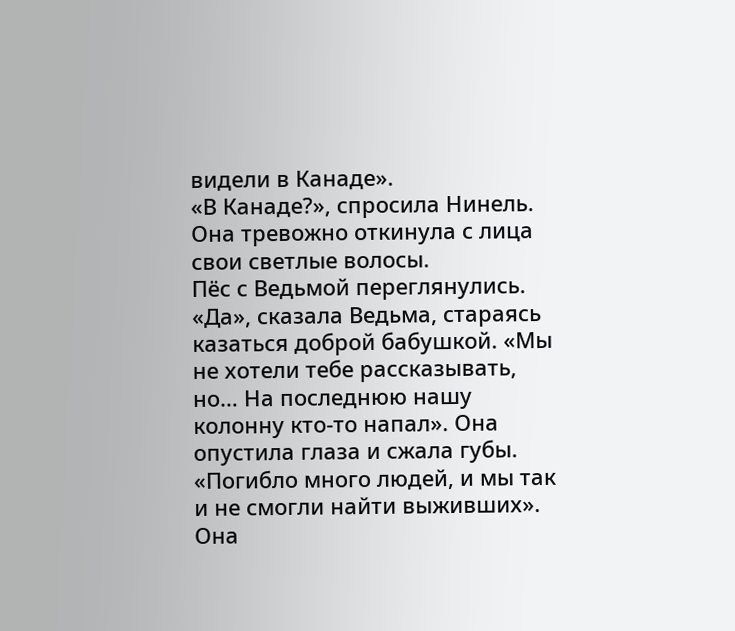видели в Канаде».
«В Канаде?», спросила Нинель. Она тревожно откинула с лица свои светлые волосы.
Пёс с Ведьмой переглянулись.
«Да», сказала Ведьма, стараясь казаться доброй бабушкой. «Мы не хотели тебе рассказывать, но… На последнюю нашу колонну кто-то напал». Она опустила глаза и сжала губы. «Погибло много людей, и мы так и не смогли найти выживших». Она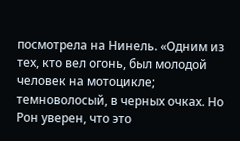посмотрела на Нинель. «Одним из тех, кто вел огонь, был молодой человек на мотоцикле; темноволосый, в черных очках. Но Рон уверен, что это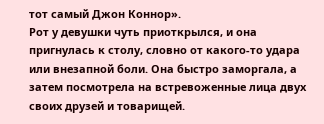тот самый Джон Коннор».
Рот у девушки чуть приоткрылся, и она пригнулась к столу, словно от какого-то удара или внезапной боли. Она быстро заморгала, а затем посмотрела на встревоженные лица двух своих друзей и товарищей.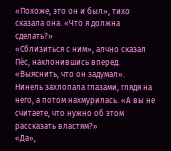«Похоже, это он и был», тихо сказала она. «Что я должна сделать?»
«Сблизиться с ним», алчно сказал Пёс, наклонившись вперед. «Выяснить, что он задумал».
Нинель захлопала глазами, глядя на него, а потом нахмурилась. «А вы не считаете, что нужно об этом рассказать властям?»
«Да»,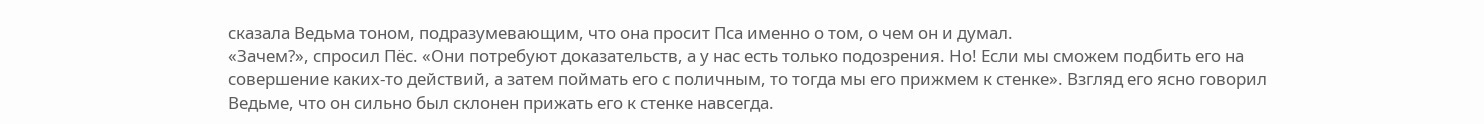сказала Ведьма тоном, подразумевающим, что она просит Пса именно о том, о чем он и думал.
«Зачем?», спросил Пёс. «Они потребуют доказательств, а у нас есть только подозрения. Но! Если мы сможем подбить его на совершение каких-то действий, а затем поймать его с поличным, то тогда мы его прижмем к стенке». Взгляд его ясно говорил Ведьме, что он сильно был склонен прижать его к стенке навсегда.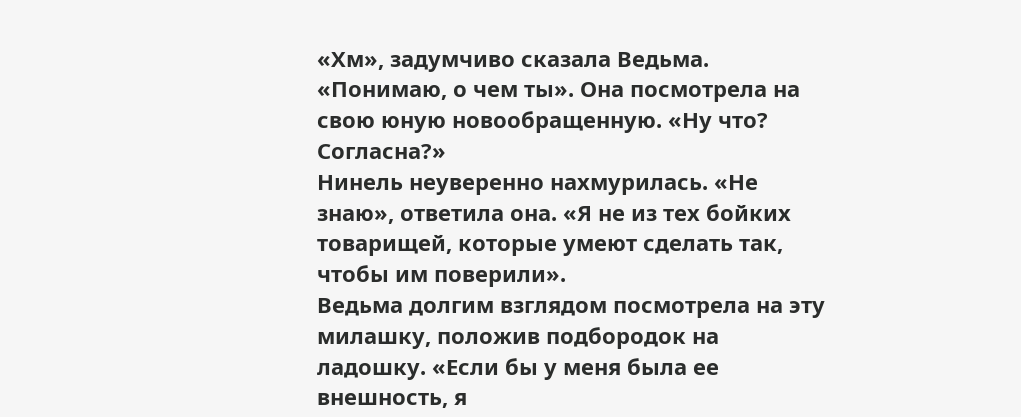«Хм», задумчиво сказала Ведьма. «Понимаю, о чем ты». Она посмотрела на свою юную новообращенную. «Ну что? Согласна?»
Нинель неуверенно нахмурилась. «Не знаю», ответила она. «Я не из тех бойких товарищей, которые умеют сделать так, чтобы им поверили».
Ведьма долгим взглядом посмотрела на эту милашку, положив подбородок на ладошку. «Если бы у меня была ее внешность, я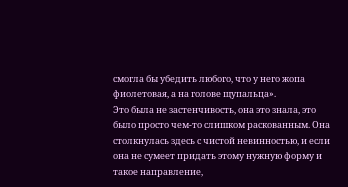смогла бы убедить любого, что у него жопа фиолетовая, а на голове щупальца».
Это была не застенчивость, она это знала, это было просто чем-то слишком раскованным. Она столкнулась здесь с чистой невинностью, и если она не сумеет придать этому нужную форму и такое направление,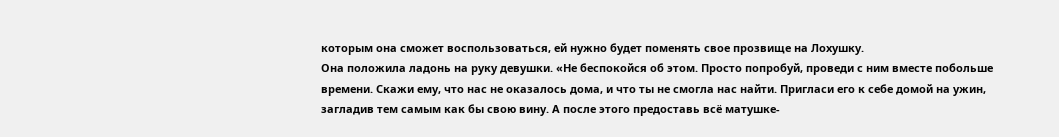которым она сможет воспользоваться, ей нужно будет поменять свое прозвище на Лохушку.
Она положила ладонь на руку девушки. «Не беспокойся об этом. Просто попробуй, проведи с ним вместе побольше времени. Скажи ему, что нас не оказалось дома, и что ты не смогла нас найти. Пригласи его к себе домой на ужин, загладив тем самым как бы свою вину. А после этого предоставь всё матушке-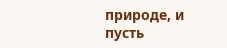природе, и пусть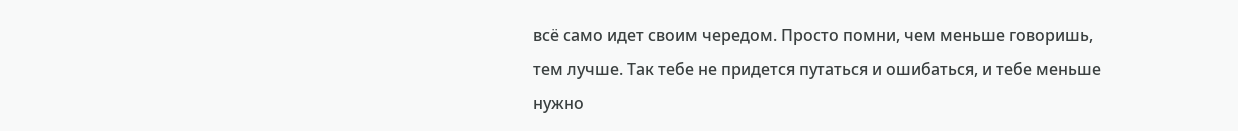всё само идет своим чередом. Просто помни, чем меньше говоришь, тем лучше. Так тебе не придется путаться и ошибаться, и тебе меньше нужно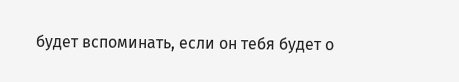будет вспоминать, если он тебя будет о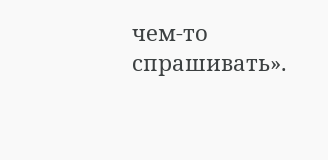чем-то спрашивать».